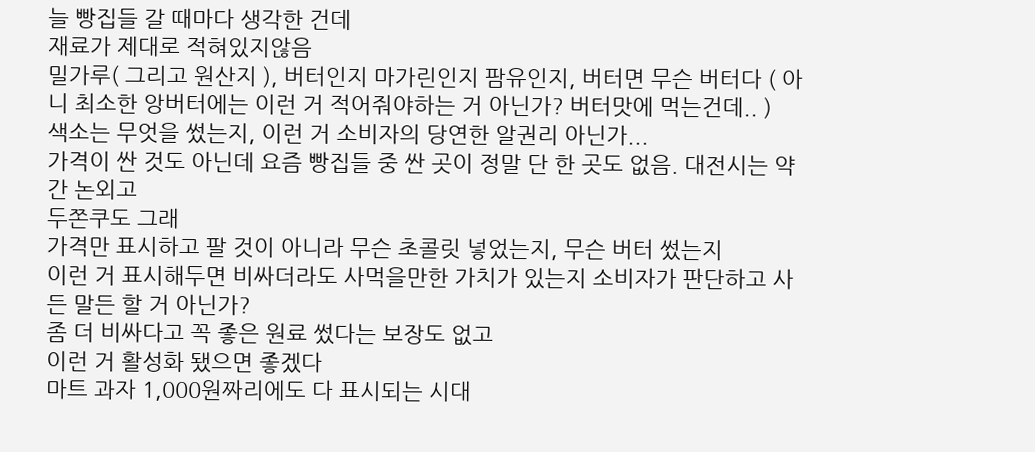늘 빵집들 갈 때마다 생각한 건데
재료가 제대로 적혀있지않음
밀가루( 그리고 원산지 ), 버터인지 마가린인지 팜유인지, 버터면 무슨 버터다 ( 아니 최소한 앙버터에는 이런 거 적어줘야하는 거 아닌가? 버터맛에 먹는건데.. )
색소는 무엇을 썼는지, 이런 거 소비자의 당연한 알권리 아닌가...
가격이 싼 것도 아닌데 요즘 빵집들 중 싼 곳이 정말 단 한 곳도 없음. 대전시는 약간 논외고
두쫀쿠도 그래
가격만 표시하고 팔 것이 아니라 무슨 초콜릿 넣었는지, 무슨 버터 썼는지
이런 거 표시해두면 비싸더라도 사먹을만한 가치가 있는지 소비자가 판단하고 사든 말든 할 거 아닌가?
좀 더 비싸다고 꼭 좋은 원료 썼다는 보장도 없고
이런 거 활성화 됐으면 좋겠다
마트 과자 1,000원짜리에도 다 표시되는 시대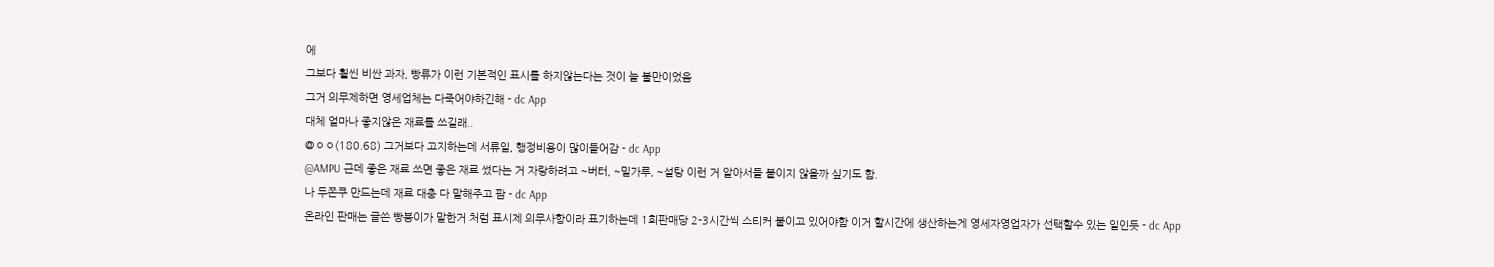에
그보다 훨씬 비싼 과자, 빵류가 이런 기본적인 표시를 하지않는다는 것이 늘 불만이었음
그거 의무제하면 영세업체는 다죽어야하긴해 - dc App
대체 얼마나 좋지않은 재료를 쓰길래..
@ㅇㅇ(180.68) 그거보다 고지하는데 서류일, 행정비용이 많이들어감 - dc App
@AMPU 근데 좋은 재료 쓰면 좋은 재료 썼다는 거 자랑하려고 ~버터, ~밀가루, ~설탕 이런 거 알아서들 붙이지 않을까 싶기도 함.
나 두쫀쿠 만드는데 재료 대충 다 말해주고 팜 - dc App
온라인 판매는 글쓴 빵붕이가 말한거 처럼 표시제 의무사항이라 표기하는데 1회판매당 2-3시간씩 스티커 붙이고 있어야함 이거 할시간에 생산하는게 영세자영업자가 선택할수 있는 일인듯 - dc App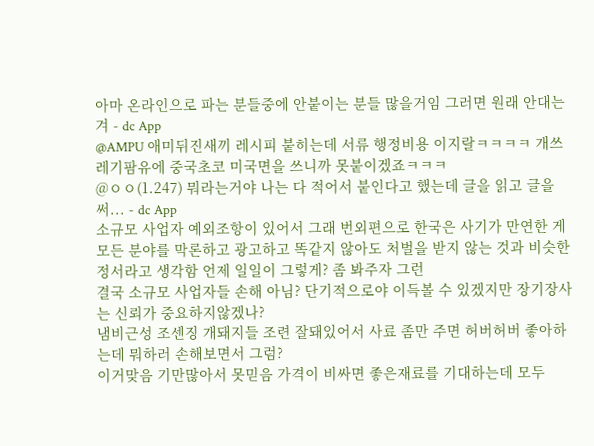아마 온라인으로 파는 분들중에 안붙이는 분들 많을거임 그러면 원래 안대는겨 - dc App
@AMPU 애미뒤진새끼 레시피 붙히는데 서류 행정비용 이지랄ㅋㅋㅋㅋ 개쓰레기팜유에 중국초코 미국면을 쓰니까 못붙이겠죠ㅋㅋㅋ
@ㅇㅇ(1.247) 뭐라는거야 나는 다 적어서 붙인다고 했는데 글을 읽고 글을써... - dc App
소규모 사업자 예외조항이 있어서 그래 번외편으로 한국은 사기가 만연한 게 모든 분야를 막론하고 광고하고 똑같지 않아도 처벌을 받지 않는 것과 비슷한 정서라고 생각함 언제 일일이 그렇게? 좀 봐주자 그런
결국 소규모 사업자들 손해 아님? 단기적으로야 이득볼 수 있겠지만 장기장사는 신뢰가 중요하지않겠나?
냄비근성 조센징 개돼지들 조련 잘돼있어서 사료 좀만 주면 허버허버 좋아하는데 뭐하러 손해보면서 그럼?
이거맞음 기만많아서 못믿음 가격이 비싸면 좋은재료를 기대하는데 모두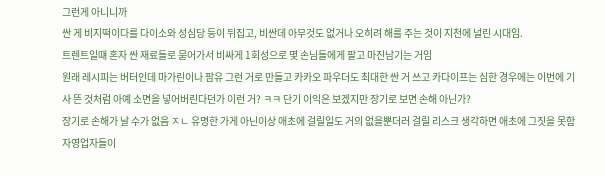그런게 아니니까
싼 게 비지떡이다를 다이소와 성심당 등이 뒤집고, 비싼데 아무것도 없거나 오히려 해를 주는 것이 지천에 널린 시대임.
트렌트일떄 혼자 싼 재료들로 묻어가서 비싸게 1회성으로 몇 손님들에게 팔고 마진남기는 거임
원래 레시피는 버터인데 마가린이나 팜유 그런 거로 만들고 카카오 파우더도 최대한 싼 거 쓰고 카다이프는 심한 경우에는 이번에 기사 뜬 것처럼 아예 소면을 넣어버린다던가 이런 거? ㅋㅋ 단기 이익은 보겠지만 장기로 보면 손해 아닌가?
장기로 손해가 날 수가 없음 ㅈㄴ 유명한 가게 아닌이상 애초에 걸릴일도 거의 없을뿐더러 걸릴 리스크 생각하면 애초에 그짓을 못함 자영업자들이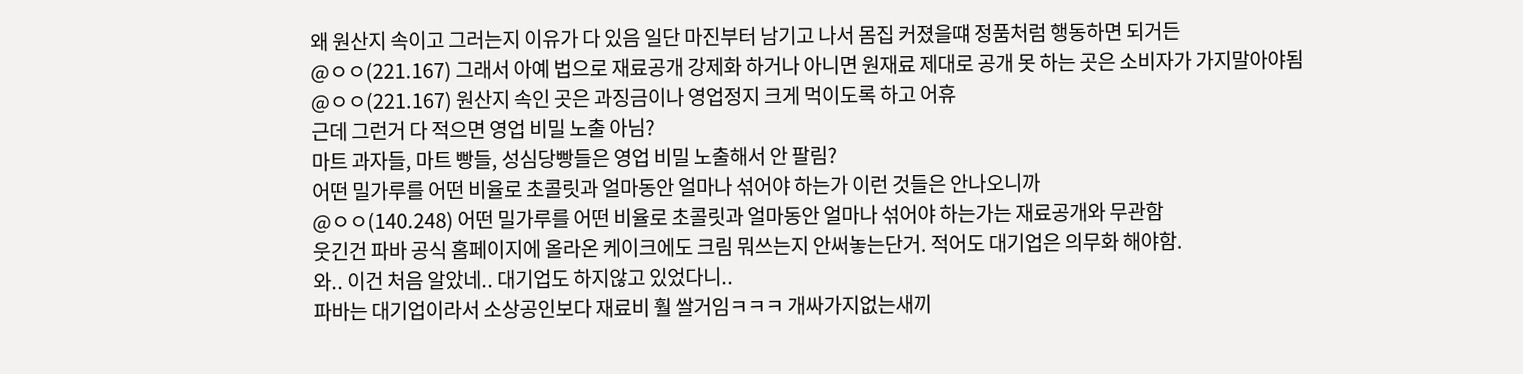왜 원산지 속이고 그러는지 이유가 다 있음 일단 마진부터 남기고 나서 몸집 커졌을떄 정품처럼 행동하면 되거든
@ㅇㅇ(221.167) 그래서 아예 법으로 재료공개 강제화 하거나 아니면 원재료 제대로 공개 못 하는 곳은 소비자가 가지말아야됨
@ㅇㅇ(221.167) 원산지 속인 곳은 과징금이나 영업정지 크게 먹이도록 하고 어휴
근데 그런거 다 적으면 영업 비밀 노출 아님?
마트 과자들, 마트 빵들, 성심당빵들은 영업 비밀 노출해서 안 팔림?
어떤 밀가루를 어떤 비율로 초콜릿과 얼마동안 얼마나 섞어야 하는가 이런 것들은 안나오니까
@ㅇㅇ(140.248) 어떤 밀가루를 어떤 비율로 초콜릿과 얼마동안 얼마나 섞어야 하는가는 재료공개와 무관함
웃긴건 파바 공식 홈페이지에 올라온 케이크에도 크림 뭐쓰는지 안써놓는단거. 적어도 대기업은 의무화 해야함.
와.. 이건 처음 알았네.. 대기업도 하지않고 있었다니..
파바는 대기업이라서 소상공인보다 재료비 훨 쌀거임ㅋㅋㅋ 개싸가지없는새끼